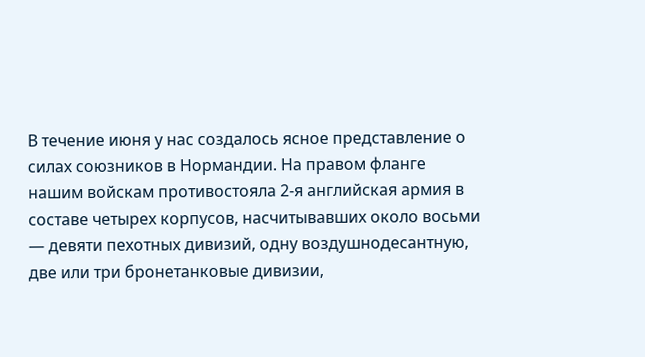В течение июня у нас создалось ясное представление о силах союзников в Нормандии. На правом фланге нашим войскам противостояла 2-я английская армия в составе четырех корпусов, насчитывавших около восьми — девяти пехотных дивизий, одну воздушнодесантную, две или три бронетанковые дивизии,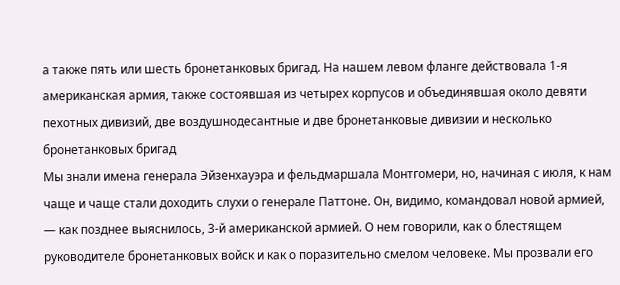а также пять или шесть бронетанковых бригад. На нашем левом фланге действовала 1-я американская армия, также состоявшая из четырех корпусов и объединявшая около девяти пехотных дивизий, две воздушнодесантные и две бронетанковые дивизии и несколько бронетанковых бригад
Мы знали имена генерала Эйзенхауэра и фельдмаршала Монтгомери, но, начиная с июля, к нам чаще и чаще стали доходить слухи о генерале Паттоне. Он, видимо, командовал новой армией, — как позднее выяснилось, 3-й американской армией. О нем говорили, как о блестящем руководителе бронетанковых войск и как о поразительно смелом человеке. Мы прозвали его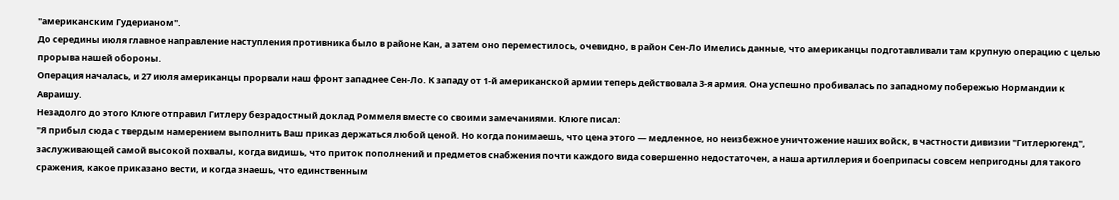"американским Гудерианом".
До середины июля главное направление наступления противника было в районе Кан, а затем оно переместилось, очевидно, в район Сен-Ло Имелись данные, что американцы подготавливали там крупную операцию с целью прорыва нашей обороны.
Операция началась, и 27 июля американцы прорвали наш фронт западнее Сен-Ло. К западу от 1-й американской армии теперь действовала 3-я армия. Она успешно пробивалась по западному побережью Нормандии к Авраишу.
Незадолго до этого Клюге отправил Гитлеру безрадостный доклад Роммеля вместе со своими замечаниями. Клюге писал:
"Я прибыл сюда с твердым намерением выполнить Ваш приказ держаться любой ценой. Но когда понимаешь, что цена этого — медленное, но неизбежное уничтожение наших войск, в частности дивизии "Гитлерюгенд", заслуживающей самой высокой похвалы, когда видишь, что приток пополнений и предметов снабжения почти каждого вида совершенно недостаточен, а наша артиллерия и боеприпасы совсем непригодны для такого сражения, какое приказано вести, и когда знаешь, что единственным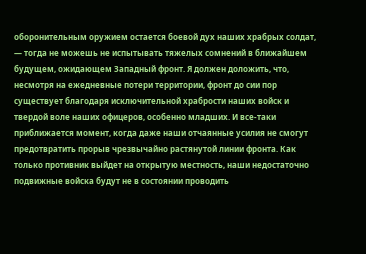оборонительным оружием остается боевой дух наших храбрых солдат, — тогда не можешь не испытывать тяжелых сомнений в ближайшем будущем, ожидающем Западный фронт. Я должен доложить, что, несмотря на ежедневные потери территории, фронт до сии пор существует благодаря исключительной храбрости наших войск и твердой воле наших офицеров, особенно младших. И все-таки приближается момент, когда даже наши отчаянные усилия не смогут предотвратить прорыв чрезвычайно растянутой линии фронта. Как только противник выйдет на открытую местность, наши недостаточно подвижные войска будут не в состоянии проводить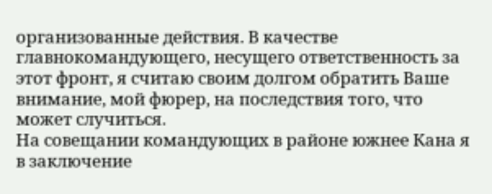организованные действия. В качестве главнокомандующего, несущего ответственность за этот фронт, я считаю своим долгом обратить Ваше внимание, мой фюрер, на последствия того, что может случиться.
На совещании командующих в районе южнее Кана я в заключение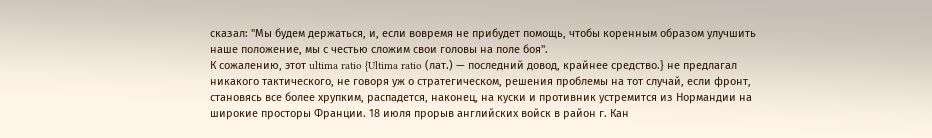сказал: "Мы будем держаться, и, если вовремя не прибудет помощь, чтобы коренным образом улучшить наше положение, мы с честью сложим свои головы на поле боя".
К сожалению, этот ultima ratio {Ultima ratio (лат.) — последний довод, крайнее средство.} не предлагал никакого тактического, не говоря уж о стратегическом, решения проблемы на тот случай, если фронт, становясь все более хрупким, распадется, наконец, на куски и противник устремится из Нормандии на широкие просторы Франции. 18 июля прорыв английских войск в район г. Кан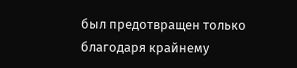был предотвращен только благодаря крайнему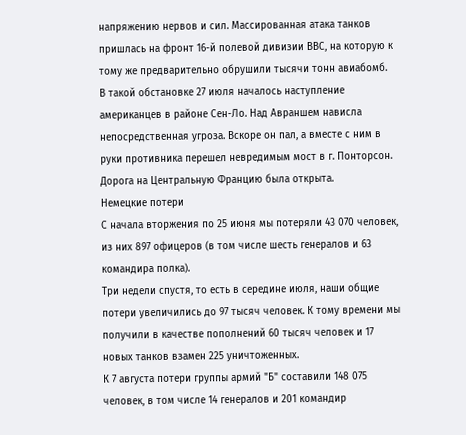напряжению нервов и сил. Массированная атака танков пришлась на фронт 16-й полевой дивизии ВВС, на которую к тому же предварительно обрушили тысячи тонн авиабомб.
В такой обстановке 27 июля началось наступление американцев в районе Сен-Ло. Над Авраншем нависла непосредственная угроза. Вскоре он пал, а вместе с ним в руки противника перешел невредимым мост в г. Понторсон. Дорога на Центральную Францию была открыта.
Немецкие потери
С начала вторжения по 25 июня мы потеряли 43 070 человек, из них 897 офицеров (в том числе шесть генералов и 63 командира полка).
Три недели спустя, то есть в середине июля, наши общие потери увеличились до 97 тысяч человек. К тому времени мы получили в качестве пополнений 60 тысяч человек и 17 новых танков взамен 225 уничтоженных.
К 7 августа потери группы армий "Б" составили 148 075 человек, в том числе 14 генералов и 201 командир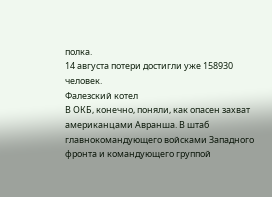полка.
14 августа потери достигли уже 158930 человек.
Фалезский котел
В ОКБ, конечно, поняли, как опасен захват американцами Авранша. В штаб главнокомандующего войсками Западного фронта и командующего группой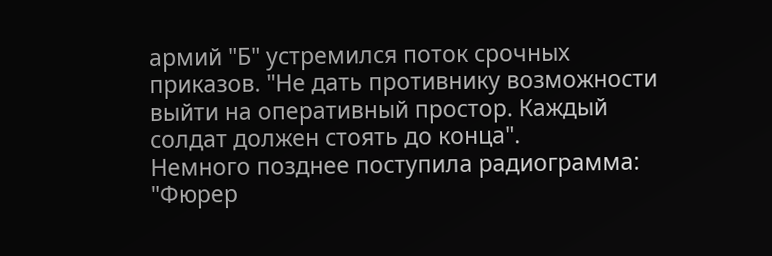армий "Б" устремился поток срочных приказов. "Не дать противнику возможности выйти на оперативный простор. Каждый солдат должен стоять до конца".
Немного позднее поступила радиограмма:
"Фюрер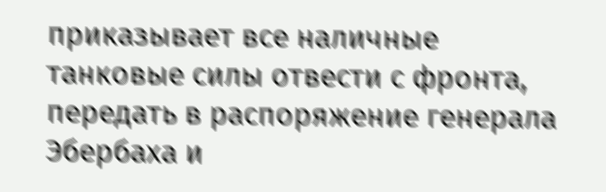приказывает все наличные танковые силы отвести с фронта, передать в распоряжение генерала Эбербаха и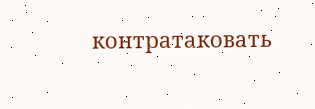контратаковать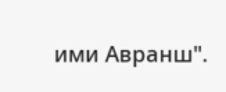ими Авранш".